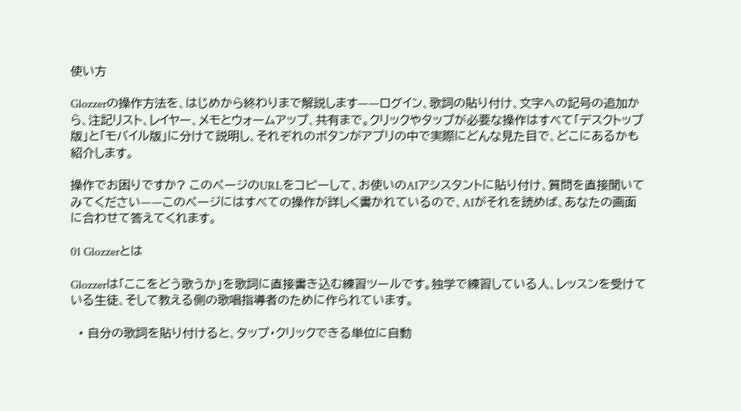使い方

Glozzerの操作方法を、はじめから終わりまで解説します——ログイン、歌詞の貼り付け、文字への記号の追加から、注記リスト、レイヤー、メモとウォームアップ、共有まで。クリックやタップが必要な操作はすべて「デスクトップ版」と「モバイル版」に分けて説明し、それぞれのボタンがアプリの中で実際にどんな見た目で、どこにあるかも紹介します。

操作でお困りですか? このページのURLをコピーして、お使いのAIアシスタントに貼り付け、質問を直接聞いてみてください——このページにはすべての操作が詳しく書かれているので、AIがそれを読めば、あなたの画面に合わせて答えてくれます。

01 Glozzerとは

Glozzerは「ここをどう歌うか」を歌詞に直接書き込む練習ツールです。独学で練習している人、レッスンを受けている生徒、そして教える側の歌唱指導者のために作られています。

  • 自分の歌詞を貼り付けると、タップ・クリックできる単位に自動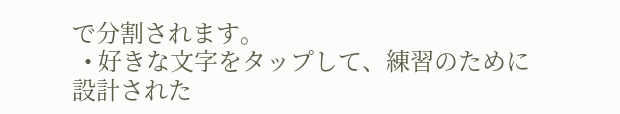で分割されます。
  • 好きな文字をタップして、練習のために設計された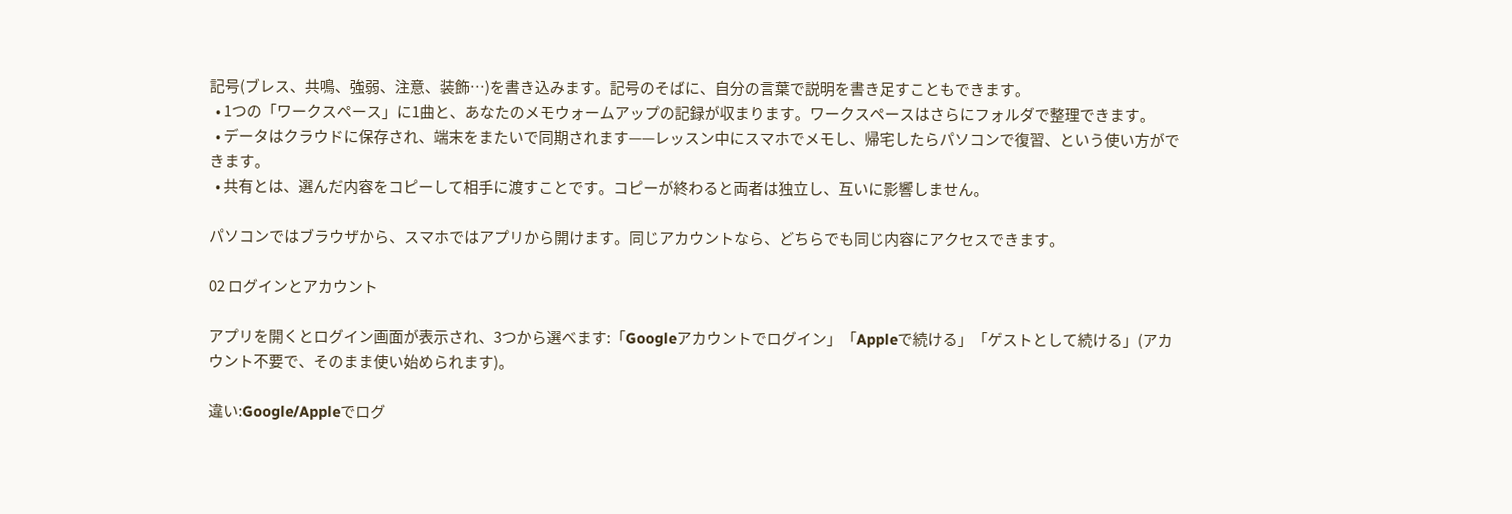記号(ブレス、共鳴、強弱、注意、装飾…)を書き込みます。記号のそばに、自分の言葉で説明を書き足すこともできます。
  • 1つの「ワークスペース」に1曲と、あなたのメモウォームアップの記録が収まります。ワークスペースはさらにフォルダで整理できます。
  • データはクラウドに保存され、端末をまたいで同期されます——レッスン中にスマホでメモし、帰宅したらパソコンで復習、という使い方ができます。
  • 共有とは、選んだ内容をコピーして相手に渡すことです。コピーが終わると両者は独立し、互いに影響しません。

パソコンではブラウザから、スマホではアプリから開けます。同じアカウントなら、どちらでも同じ内容にアクセスできます。

02 ログインとアカウント

アプリを開くとログイン画面が表示され、3つから選べます:「Googleアカウントでログイン」「Appleで続ける」「ゲストとして続ける」(アカウント不要で、そのまま使い始められます)。

違い:Google/Appleでログ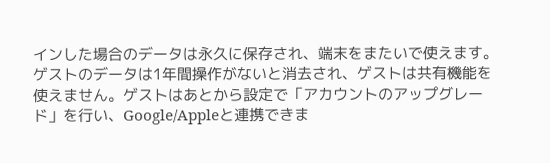インした場合のデータは永久に保存され、端末をまたいで使えます。ゲストのデータは1年間操作がないと消去され、ゲストは共有機能を使えません。ゲストはあとから設定で「アカウントのアップグレード」を行い、Google/Appleと連携できま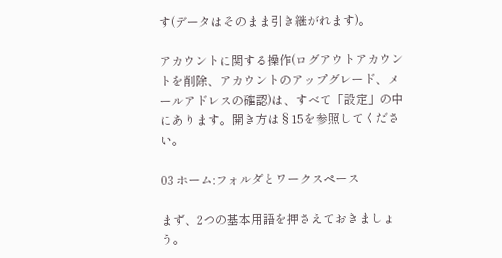す(データはそのまま引き継がれます)。

アカウントに関する操作(ログアウトアカウントを削除、アカウントのアップグレード、メールアドレスの確認)は、すべて「設定」の中にあります。開き方は§15を参照してください。

03 ホーム:フォルダとワークスペース

まず、2つの基本用語を押さえておきましょう。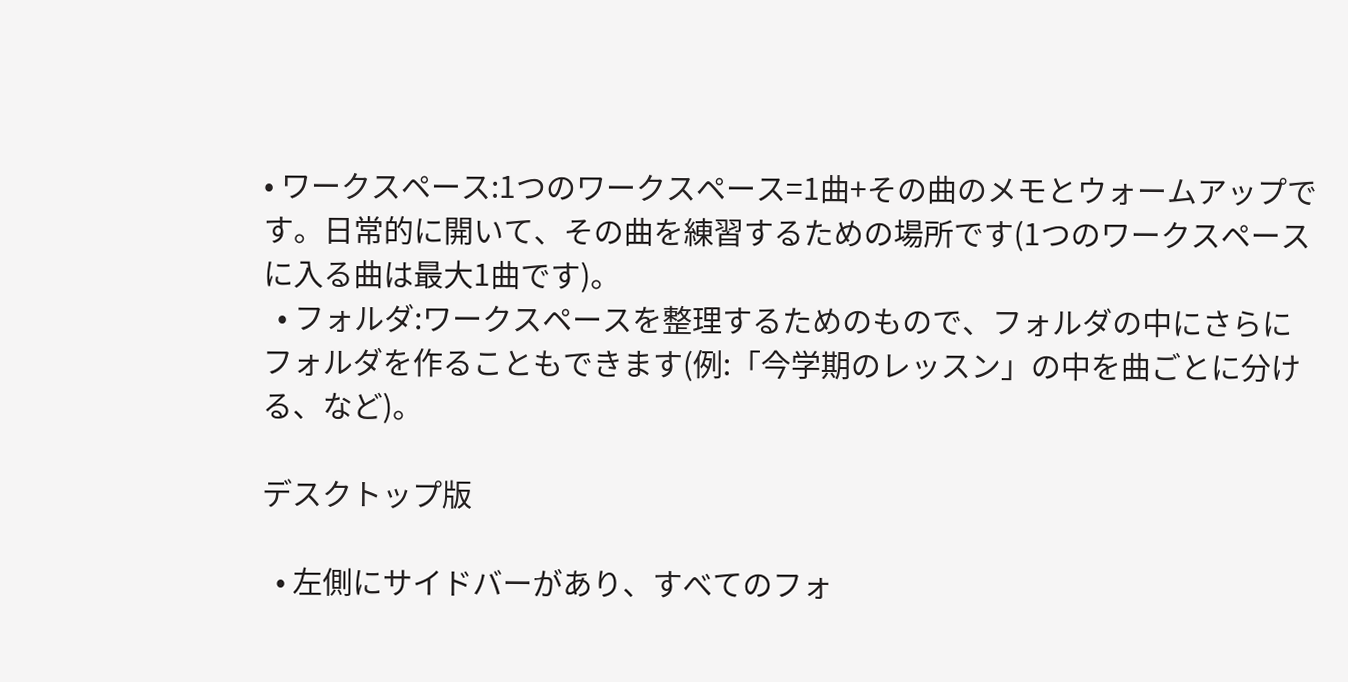• ワークスペース:1つのワークスペース=1曲+その曲のメモとウォームアップです。日常的に開いて、その曲を練習するための場所です(1つのワークスペースに入る曲は最大1曲です)。
  • フォルダ:ワークスペースを整理するためのもので、フォルダの中にさらにフォルダを作ることもできます(例:「今学期のレッスン」の中を曲ごとに分ける、など)。

デスクトップ版

  • 左側にサイドバーがあり、すべてのフォ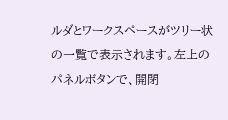ルダとワークスペースがツリー状の一覧で表示されます。左上のパネルボタンで、開閉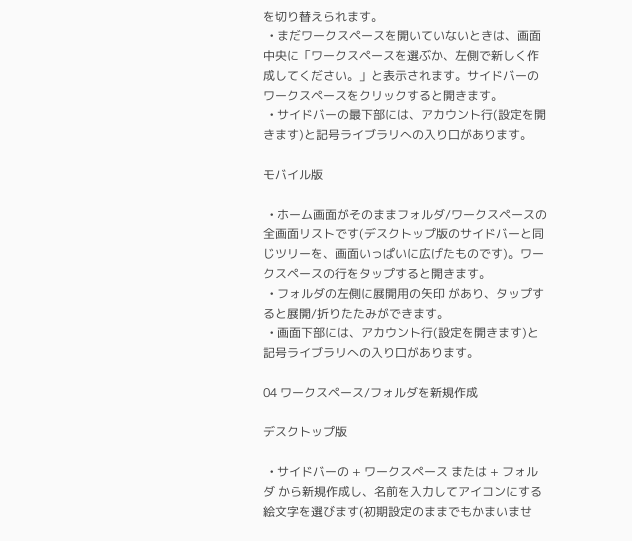を切り替えられます。
  • まだワークスペースを開いていないときは、画面中央に「ワークスペースを選ぶか、左側で新しく作成してください。」と表示されます。サイドバーのワークスペースをクリックすると開きます。
  • サイドバーの最下部には、アカウント行(設定を開きます)と記号ライブラリへの入り口があります。

モバイル版

  • ホーム画面がそのままフォルダ/ワークスペースの全画面リストです(デスクトップ版のサイドバーと同じツリーを、画面いっぱいに広げたものです)。ワークスペースの行をタップすると開きます。
  • フォルダの左側に展開用の矢印 があり、タップすると展開/折りたたみができます。
  • 画面下部には、アカウント行(設定を開きます)と記号ライブラリへの入り口があります。

04 ワークスペース/フォルダを新規作成

デスクトップ版

  • サイドバーの + ワークスペース または + フォルダ から新規作成し、名前を入力してアイコンにする絵文字を選びます(初期設定のままでもかまいませ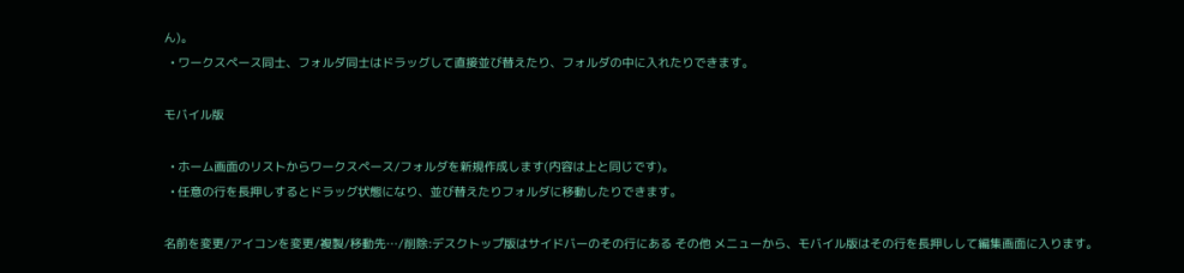ん)。
  • ワークスペース同士、フォルダ同士はドラッグして直接並び替えたり、フォルダの中に入れたりできます。

モバイル版

  • ホーム画面のリストからワークスペース/フォルダを新規作成します(内容は上と同じです)。
  • 任意の行を長押しするとドラッグ状態になり、並び替えたりフォルダに移動したりできます。

名前を変更/アイコンを変更/複製/移動先…/削除:デスクトップ版はサイドバーのその行にある その他 メニューから、モバイル版はその行を長押しして編集画面に入ります。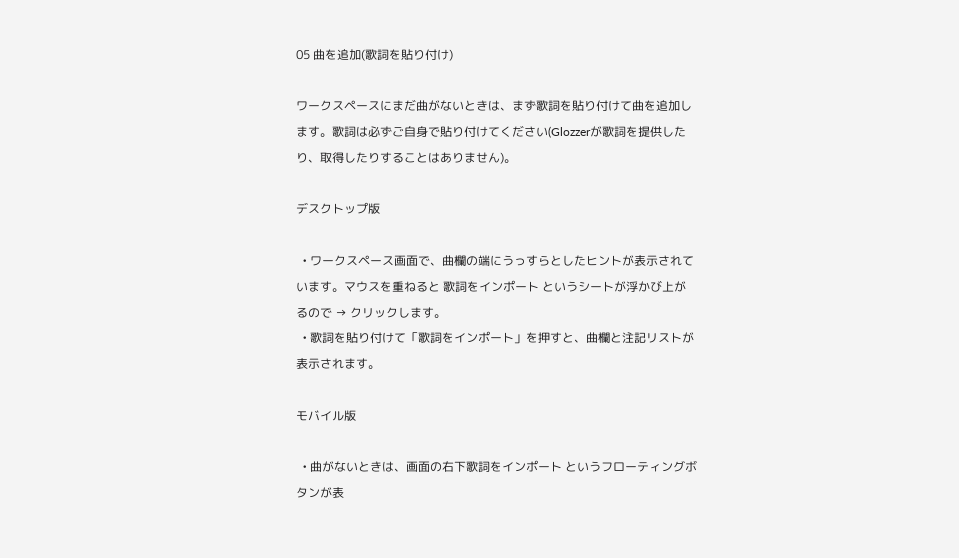05 曲を追加(歌詞を貼り付け)

ワークスペースにまだ曲がないときは、まず歌詞を貼り付けて曲を追加します。歌詞は必ずご自身で貼り付けてください(Glozzerが歌詞を提供したり、取得したりすることはありません)。

デスクトップ版

  • ワークスペース画面で、曲欄の端にうっすらとしたヒントが表示されています。マウスを重ねると 歌詞をインポート というシートが浮かび上がるので → クリックします。
  • 歌詞を貼り付けて「歌詞をインポート」を押すと、曲欄と注記リストが表示されます。

モバイル版

  • 曲がないときは、画面の右下歌詞をインポート というフローティングボタンが表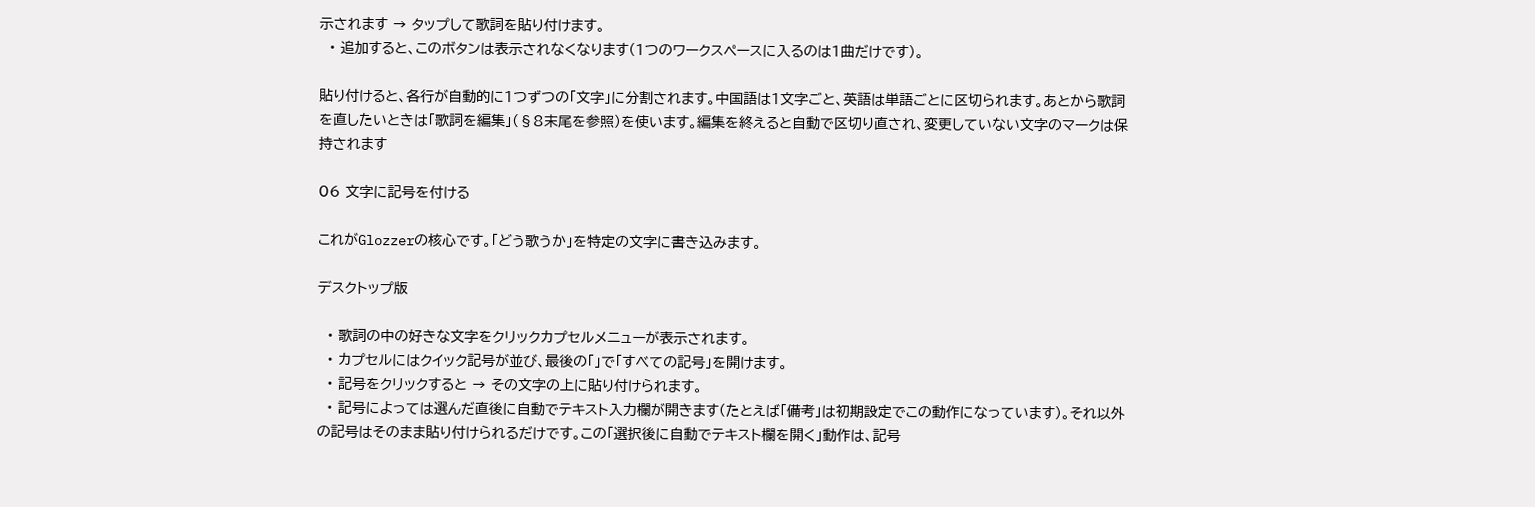示されます → タップして歌詞を貼り付けます。
  • 追加すると、このボタンは表示されなくなります(1つのワークスペースに入るのは1曲だけです)。

貼り付けると、各行が自動的に1つずつの「文字」に分割されます。中国語は1文字ごと、英語は単語ごとに区切られます。あとから歌詞を直したいときは「歌詞を編集」(§8末尾を参照)を使います。編集を終えると自動で区切り直され、変更していない文字のマークは保持されます

06 文字に記号を付ける

これがGlozzerの核心です。「どう歌うか」を特定の文字に書き込みます。

デスクトップ版

  • 歌詞の中の好きな文字をクリックカプセルメニューが表示されます。
  • カプセルにはクイック記号が並び、最後の「」で「すべての記号」を開けます。
  • 記号をクリックすると → その文字の上に貼り付けられます。
  • 記号によっては選んだ直後に自動でテキスト入力欄が開きます(たとえば「備考」は初期設定でこの動作になっています)。それ以外の記号はそのまま貼り付けられるだけです。この「選択後に自動でテキスト欄を開く」動作は、記号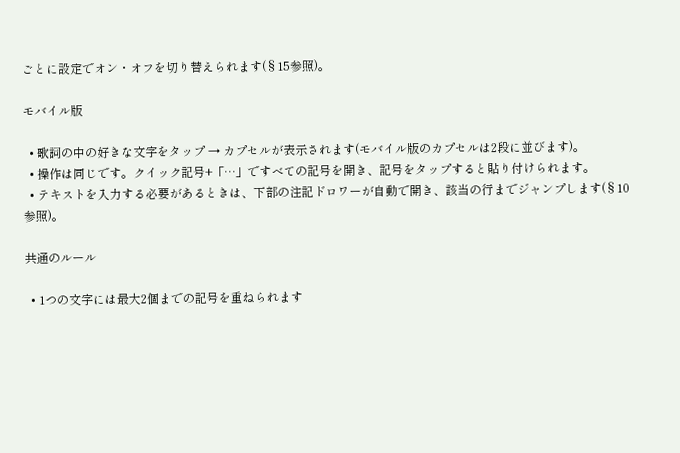ごとに設定でオン・オフを切り替えられます(§15参照)。

モバイル版

  • 歌詞の中の好きな文字をタップ → カプセルが表示されます(モバイル版のカプセルは2段に並びます)。
  • 操作は同じです。クイック記号+「…」ですべての記号を開き、記号をタップすると貼り付けられます。
  • テキストを入力する必要があるときは、下部の注記ドロワーが自動で開き、該当の行までジャンプします(§10参照)。

共通のルール

  • 1つの文字には最大2個までの記号を重ねられます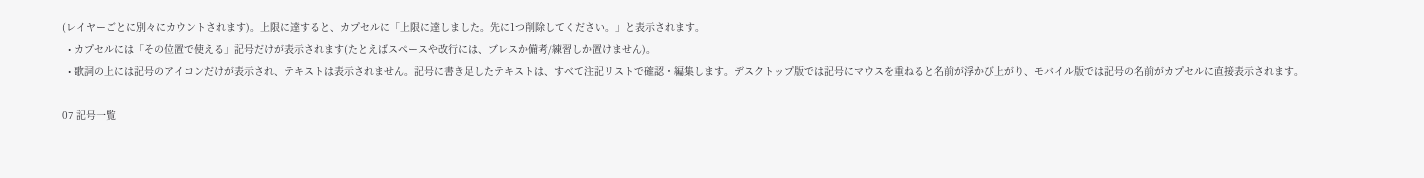(レイヤーごとに別々にカウントされます)。上限に達すると、カプセルに「上限に達しました。先に1つ削除してください。」と表示されます。
  • カプセルには「その位置で使える」記号だけが表示されます(たとえばスペースや改行には、ブレスか備考/練習しか置けません)。
  • 歌詞の上には記号のアイコンだけが表示され、テキストは表示されません。記号に書き足したテキストは、すべて注記リストで確認・編集します。デスクトップ版では記号にマウスを重ねると名前が浮かび上がり、モバイル版では記号の名前がカプセルに直接表示されます。

07 記号一覧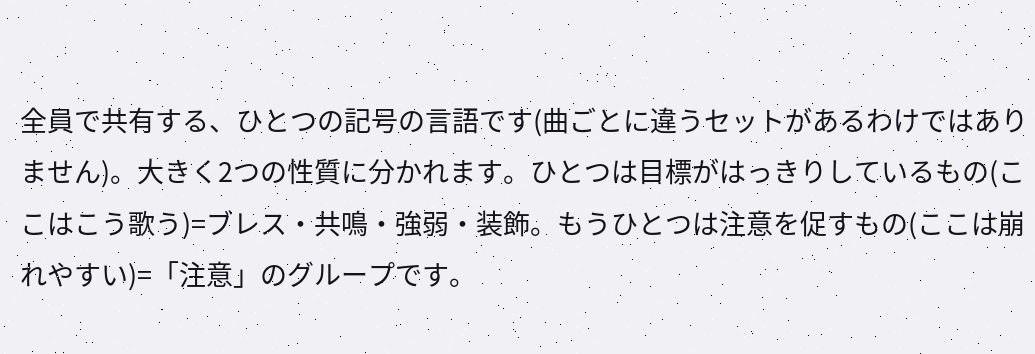全員で共有する、ひとつの記号の言語です(曲ごとに違うセットがあるわけではありません)。大きく2つの性質に分かれます。ひとつは目標がはっきりしているもの(ここはこう歌う)=ブレス・共鳴・強弱・装飾。もうひとつは注意を促すもの(ここは崩れやすい)=「注意」のグループです。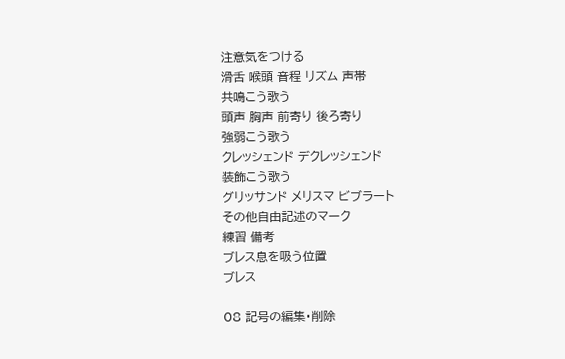注意気をつける
滑舌 喉頭 音程 リズム 声帯
共鳴こう歌う
頭声 胸声 前寄り 後ろ寄り
強弱こう歌う
クレッシェンド デクレッシェンド
装飾こう歌う
グリッサンド メリスマ ビブラート
その他自由記述のマーク
練習 備考
ブレス息を吸う位置
ブレス

08 記号の編集・削除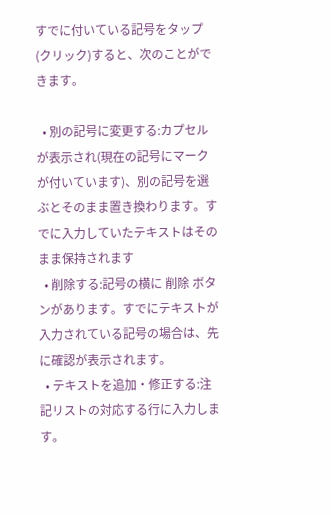すでに付いている記号をタップ(クリック)すると、次のことができます。

  • 別の記号に変更する:カプセルが表示され(現在の記号にマークが付いています)、別の記号を選ぶとそのまま置き換わります。すでに入力していたテキストはそのまま保持されます
  • 削除する:記号の横に 削除 ボタンがあります。すでにテキストが入力されている記号の場合は、先に確認が表示されます。
  • テキストを追加・修正する:注記リストの対応する行に入力します。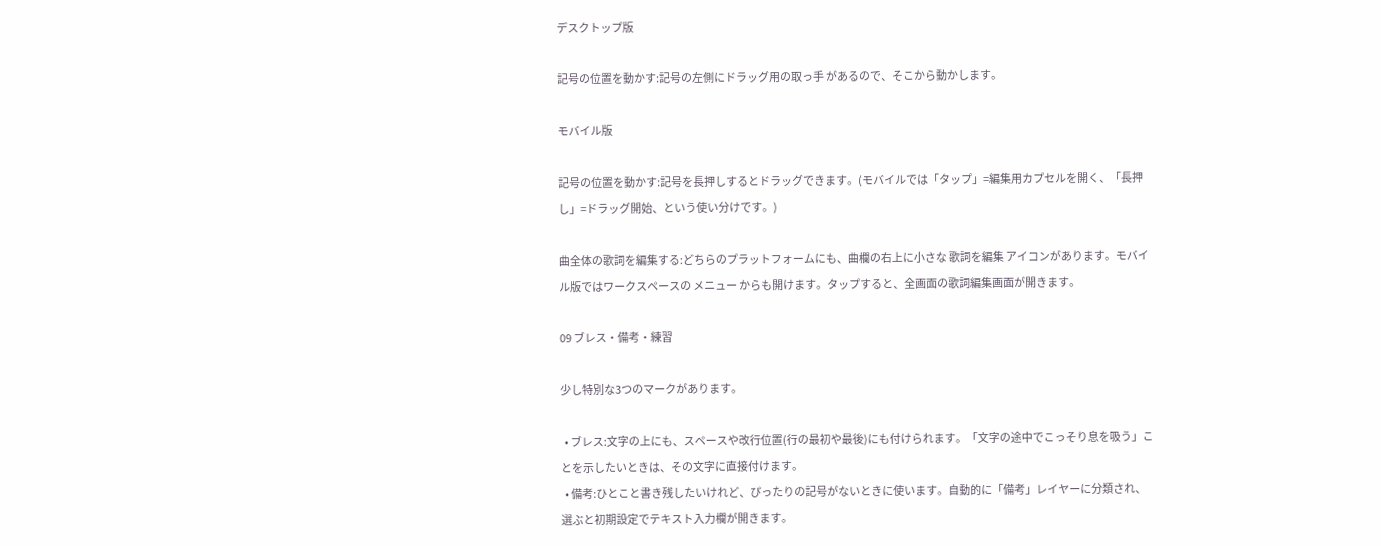デスクトップ版

記号の位置を動かす:記号の左側にドラッグ用の取っ手 があるので、そこから動かします。

モバイル版

記号の位置を動かす:記号を長押しするとドラッグできます。(モバイルでは「タップ」=編集用カプセルを開く、「長押し」=ドラッグ開始、という使い分けです。)

曲全体の歌詞を編集する:どちらのプラットフォームにも、曲欄の右上に小さな 歌詞を編集 アイコンがあります。モバイル版ではワークスペースの メニュー からも開けます。タップすると、全画面の歌詞編集画面が開きます。

09 ブレス・備考・練習

少し特別な3つのマークがあります。

  • ブレス:文字の上にも、スペースや改行位置(行の最初や最後)にも付けられます。「文字の途中でこっそり息を吸う」ことを示したいときは、その文字に直接付けます。
  • 備考:ひとこと書き残したいけれど、ぴったりの記号がないときに使います。自動的に「備考」レイヤーに分類され、選ぶと初期設定でテキスト入力欄が開きます。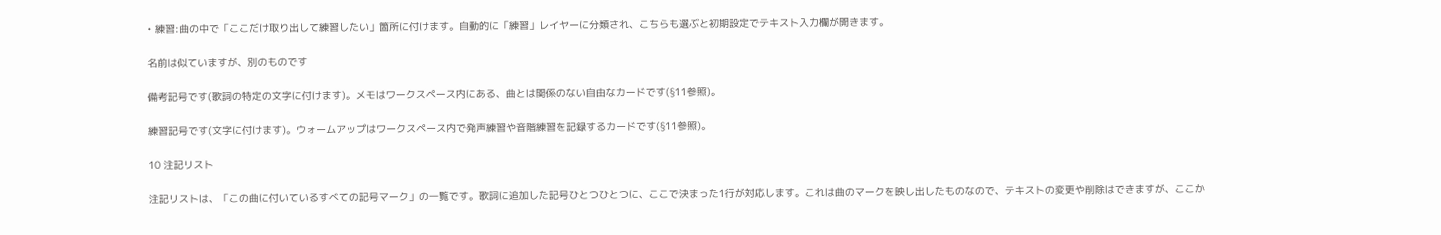• 練習:曲の中で「ここだけ取り出して練習したい」箇所に付けます。自動的に「練習」レイヤーに分類され、こちらも選ぶと初期設定でテキスト入力欄が開きます。

名前は似ていますが、別のものです

備考記号です(歌詞の特定の文字に付けます)。メモはワークスペース内にある、曲とは関係のない自由なカードです(§11参照)。

練習記号です(文字に付けます)。ウォームアップはワークスペース内で発声練習や音階練習を記録するカードです(§11参照)。

10 注記リスト

注記リストは、「この曲に付いているすべての記号マーク」の一覧です。歌詞に追加した記号ひとつひとつに、ここで決まった1行が対応します。これは曲のマークを映し出したものなので、テキストの変更や削除はできますが、ここか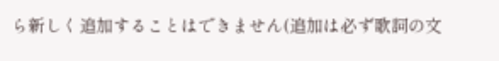ら新しく追加することはできません(追加は必ず歌詞の文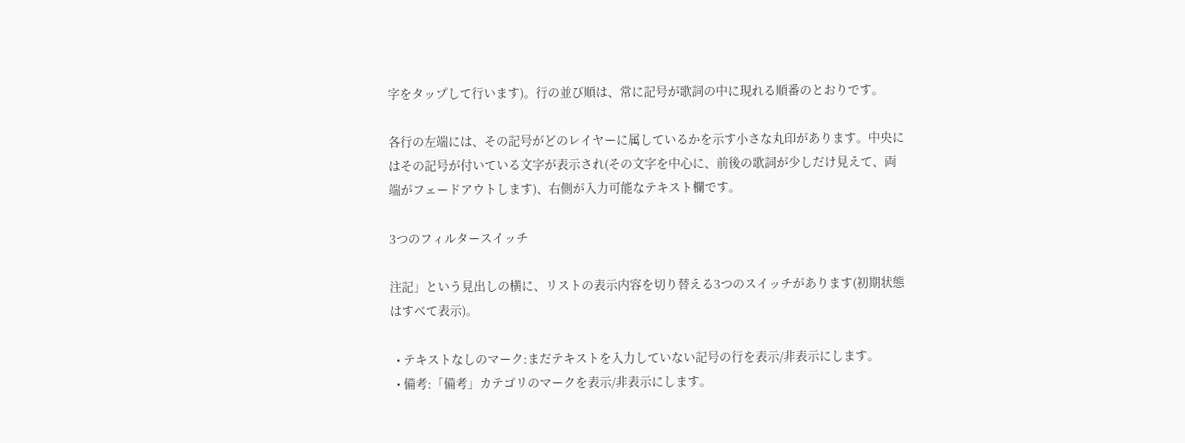字をタップして行います)。行の並び順は、常に記号が歌詞の中に現れる順番のとおりです。

各行の左端には、その記号がどのレイヤーに属しているかを示す小さな丸印があります。中央にはその記号が付いている文字が表示され(その文字を中心に、前後の歌詞が少しだけ見えて、両端がフェードアウトします)、右側が入力可能なテキスト欄です。

3つのフィルタースイッチ

注記」という見出しの横に、リストの表示内容を切り替える3つのスイッチがあります(初期状態はすべて表示)。

  • テキストなしのマーク:まだテキストを入力していない記号の行を表示/非表示にします。
  • 備考:「備考」カテゴリのマークを表示/非表示にします。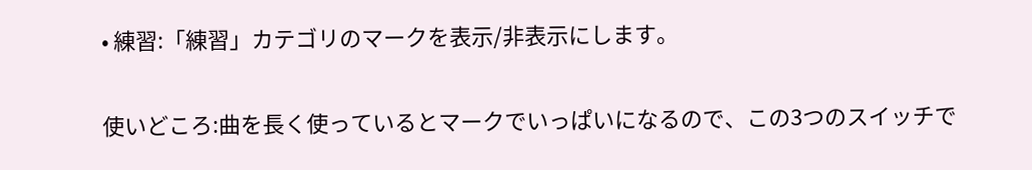• 練習:「練習」カテゴリのマークを表示/非表示にします。

使いどころ:曲を長く使っているとマークでいっぱいになるので、この3つのスイッチで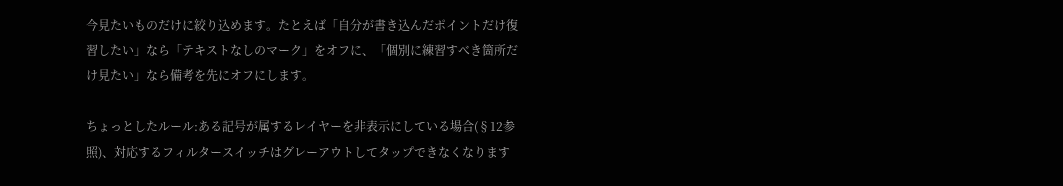今見たいものだけに絞り込めます。たとえば「自分が書き込んだポイントだけ復習したい」なら「テキストなしのマーク」をオフに、「個別に練習すべき箇所だけ見たい」なら備考を先にオフにします。

ちょっとしたルール:ある記号が属するレイヤーを非表示にしている場合(§12参照)、対応するフィルタースイッチはグレーアウトしてタップできなくなります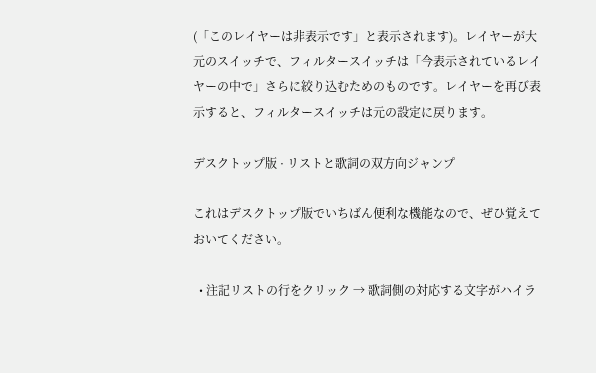(「このレイヤーは非表示です」と表示されます)。レイヤーが大元のスイッチで、フィルタースイッチは「今表示されているレイヤーの中で」さらに絞り込むためのものです。レイヤーを再び表示すると、フィルタースイッチは元の設定に戻ります。

デスクトップ版 · リストと歌詞の双方向ジャンプ

これはデスクトップ版でいちばん便利な機能なので、ぜひ覚えておいてください。

  • 注記リストの行をクリック → 歌詞側の対応する文字がハイラ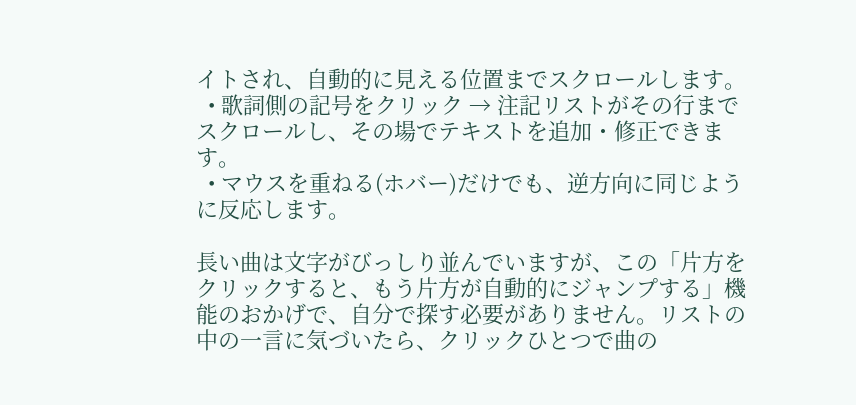イトされ、自動的に見える位置までスクロールします。
  • 歌詞側の記号をクリック → 注記リストがその行までスクロールし、その場でテキストを追加・修正できます。
  • マウスを重ねる(ホバー)だけでも、逆方向に同じように反応します。

長い曲は文字がびっしり並んでいますが、この「片方をクリックすると、もう片方が自動的にジャンプする」機能のおかげで、自分で探す必要がありません。リストの中の一言に気づいたら、クリックひとつで曲の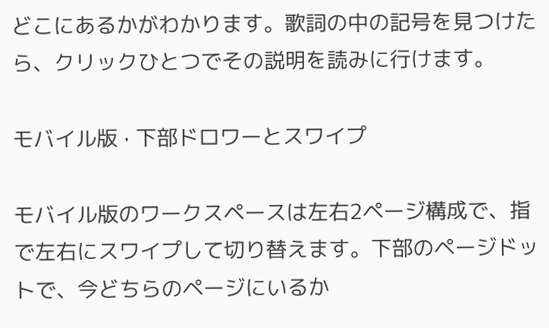どこにあるかがわかります。歌詞の中の記号を見つけたら、クリックひとつでその説明を読みに行けます。

モバイル版 · 下部ドロワーとスワイプ

モバイル版のワークスペースは左右2ページ構成で、指で左右にスワイプして切り替えます。下部のページドットで、今どちらのページにいるか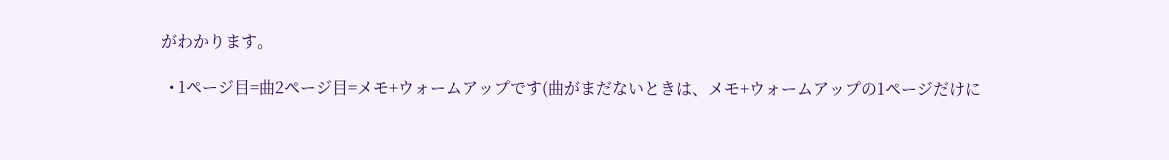がわかります。

  • 1ページ目=曲2ページ目=メモ+ウォームアップです(曲がまだないときは、メモ+ウォームアップの1ページだけに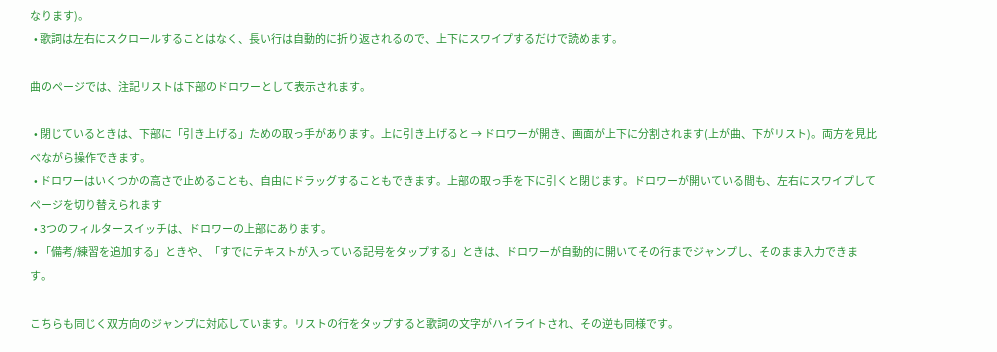なります)。
  • 歌詞は左右にスクロールすることはなく、長い行は自動的に折り返されるので、上下にスワイプするだけで読めます。

曲のページでは、注記リストは下部のドロワーとして表示されます。

  • 閉じているときは、下部に「引き上げる」ための取っ手があります。上に引き上げると → ドロワーが開き、画面が上下に分割されます(上が曲、下がリスト)。両方を見比べながら操作できます。
  • ドロワーはいくつかの高さで止めることも、自由にドラッグすることもできます。上部の取っ手を下に引くと閉じます。ドロワーが開いている間も、左右にスワイプしてページを切り替えられます
  • 3つのフィルタースイッチは、ドロワーの上部にあります。
  • 「備考/練習を追加する」ときや、「すでにテキストが入っている記号をタップする」ときは、ドロワーが自動的に開いてその行までジャンプし、そのまま入力できます。

こちらも同じく双方向のジャンプに対応しています。リストの行をタップすると歌詞の文字がハイライトされ、その逆も同様です。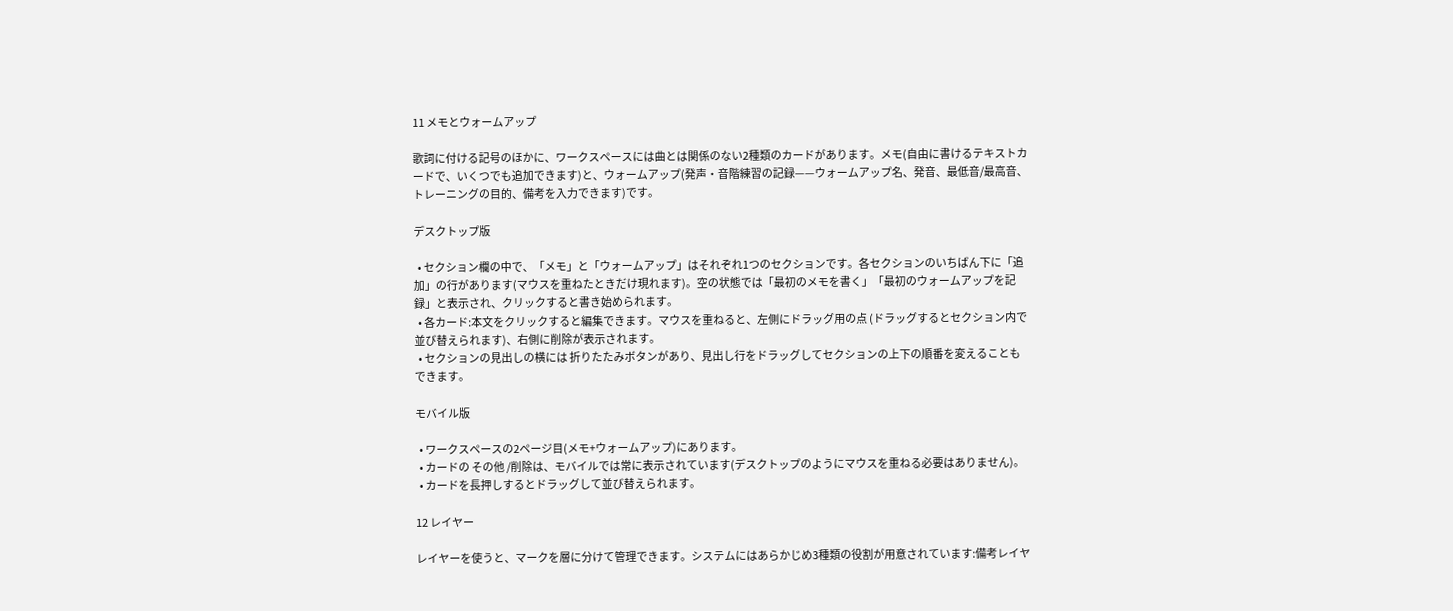11 メモとウォームアップ

歌詞に付ける記号のほかに、ワークスペースには曲とは関係のない2種類のカードがあります。メモ(自由に書けるテキストカードで、いくつでも追加できます)と、ウォームアップ(発声・音階練習の記録——ウォームアップ名、発音、最低音/最高音、トレーニングの目的、備考を入力できます)です。

デスクトップ版

  • セクション欄の中で、「メモ」と「ウォームアップ」はそれぞれ1つのセクションです。各セクションのいちばん下に「追加」の行があります(マウスを重ねたときだけ現れます)。空の状態では「最初のメモを書く」「最初のウォームアップを記録」と表示され、クリックすると書き始められます。
  • 各カード:本文をクリックすると編集できます。マウスを重ねると、左側にドラッグ用の点 (ドラッグするとセクション内で並び替えられます)、右側に削除が表示されます。
  • セクションの見出しの横には 折りたたみボタンがあり、見出し行をドラッグしてセクションの上下の順番を変えることもできます。

モバイル版

  • ワークスペースの2ページ目(メモ+ウォームアップ)にあります。
  • カードの その他 /削除は、モバイルでは常に表示されています(デスクトップのようにマウスを重ねる必要はありません)。
  • カードを長押しするとドラッグして並び替えられます。

12 レイヤー

レイヤーを使うと、マークを層に分けて管理できます。システムにはあらかじめ3種類の役割が用意されています:備考レイヤ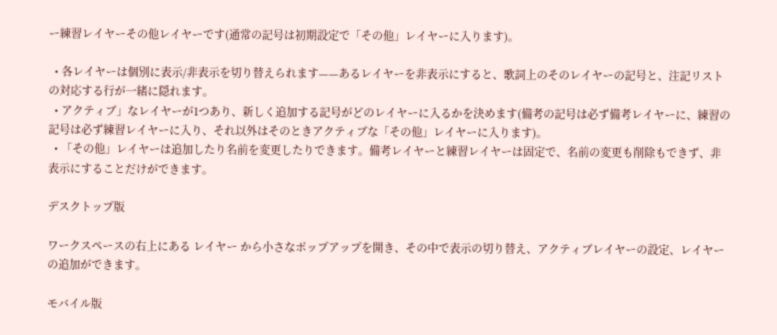ー練習レイヤーその他レイヤーです(通常の記号は初期設定で「その他」レイヤーに入ります)。

  • 各レイヤーは個別に表示/非表示を切り替えられます——あるレイヤーを非表示にすると、歌詞上のそのレイヤーの記号と、注記リストの対応する行が一緒に隠れます。
  • アクティブ」なレイヤーが1つあり、新しく追加する記号がどのレイヤーに入るかを決めます(備考の記号は必ず備考レイヤーに、練習の記号は必ず練習レイヤーに入り、それ以外はそのときアクティブな「その他」レイヤーに入ります)。
  • 「その他」レイヤーは追加したり名前を変更したりできます。備考レイヤーと練習レイヤーは固定で、名前の変更も削除もできず、非表示にすることだけができます。

デスクトップ版

ワークスペースの右上にある レイヤー から小さなポップアップを開き、その中で表示の切り替え、アクティブレイヤーの設定、レイヤーの追加ができます。

モバイル版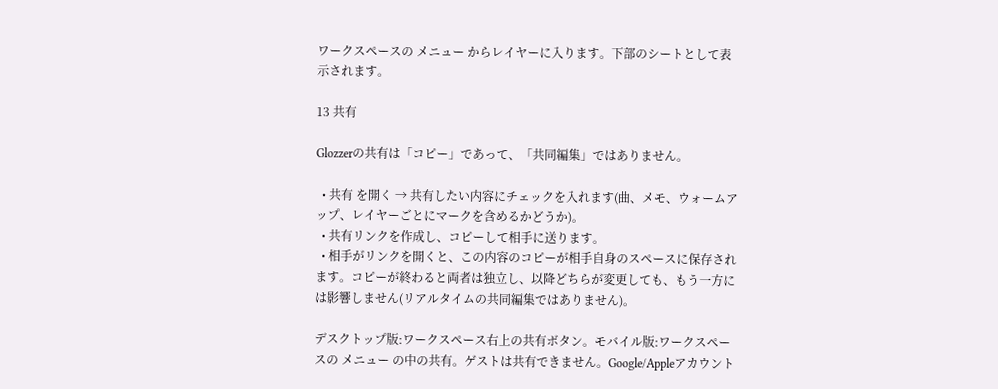ワークスペースの メニュー からレイヤーに入ります。下部のシートとして表示されます。

13 共有

Glozzerの共有は「コピー」であって、「共同編集」ではありません。

  • 共有 を開く → 共有したい内容にチェックを入れます(曲、メモ、ウォームアップ、レイヤーごとにマークを含めるかどうか)。
  • 共有リンクを作成し、コピーして相手に送ります。
  • 相手がリンクを開くと、この内容のコピーが相手自身のスペースに保存されます。コピーが終わると両者は独立し、以降どちらが変更しても、もう一方には影響しません(リアルタイムの共同編集ではありません)。

デスクトップ版:ワークスペース右上の共有ボタン。モバイル版:ワークスペースの メニュー の中の共有。ゲストは共有できません。Google/Appleアカウント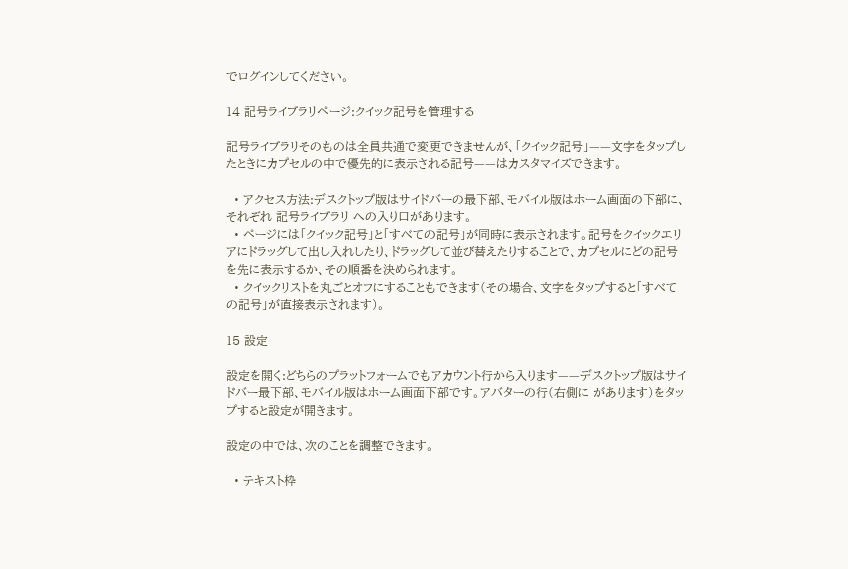でログインしてください。

14 記号ライブラリページ:クイック記号を管理する

記号ライブラリそのものは全員共通で変更できませんが、「クイック記号」——文字をタップしたときにカプセルの中で優先的に表示される記号——はカスタマイズできます。

  • アクセス方法:デスクトップ版はサイドバーの最下部、モバイル版はホーム画面の下部に、それぞれ 記号ライブラリ への入り口があります。
  • ページには「クイック記号」と「すべての記号」が同時に表示されます。記号をクイックエリアにドラッグして出し入れしたり、ドラッグして並び替えたりすることで、カプセルにどの記号を先に表示するか、その順番を決められます。
  • クイックリストを丸ごとオフにすることもできます(その場合、文字をタップすると「すべての記号」が直接表示されます)。

15 設定

設定を開く:どちらのプラットフォームでもアカウント行から入ります——デスクトップ版はサイドバー最下部、モバイル版はホーム画面下部です。アバターの行(右側に があります)をタップすると設定が開きます。

設定の中では、次のことを調整できます。

  • テキスト枠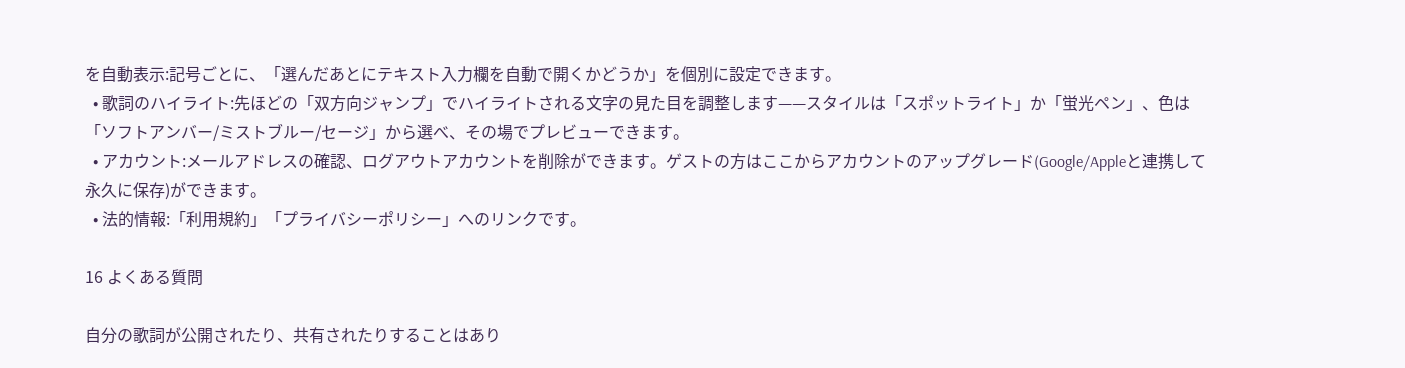を自動表示:記号ごとに、「選んだあとにテキスト入力欄を自動で開くかどうか」を個別に設定できます。
  • 歌詞のハイライト:先ほどの「双方向ジャンプ」でハイライトされる文字の見た目を調整します——スタイルは「スポットライト」か「蛍光ペン」、色は「ソフトアンバー/ミストブルー/セージ」から選べ、その場でプレビューできます。
  • アカウント:メールアドレスの確認、ログアウトアカウントを削除ができます。ゲストの方はここからアカウントのアップグレード(Google/Appleと連携して永久に保存)ができます。
  • 法的情報:「利用規約」「プライバシーポリシー」へのリンクです。

16 よくある質問

自分の歌詞が公開されたり、共有されたりすることはあり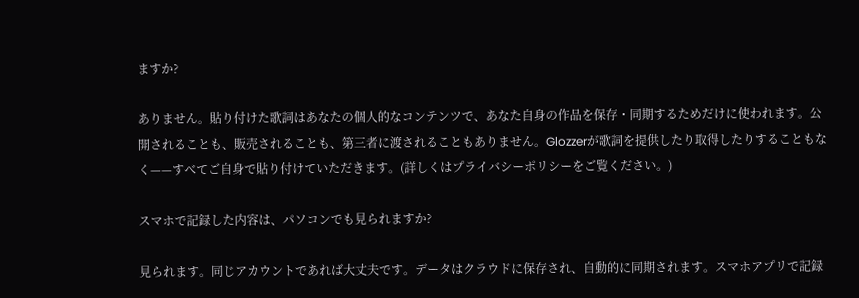ますか?

ありません。貼り付けた歌詞はあなたの個人的なコンテンツで、あなた自身の作品を保存・同期するためだけに使われます。公開されることも、販売されることも、第三者に渡されることもありません。Glozzerが歌詞を提供したり取得したりすることもなく——すべてご自身で貼り付けていただきます。(詳しくはプライバシーポリシーをご覧ください。)

スマホで記録した内容は、パソコンでも見られますか?

見られます。同じアカウントであれば大丈夫です。データはクラウドに保存され、自動的に同期されます。スマホアプリで記録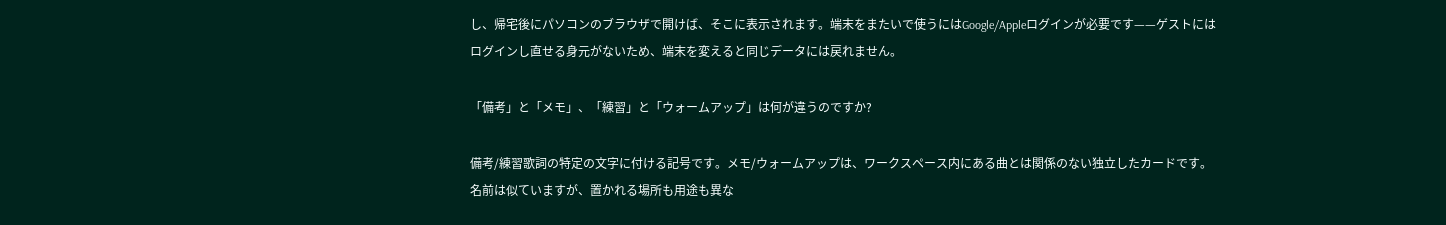し、帰宅後にパソコンのブラウザで開けば、そこに表示されます。端末をまたいで使うにはGoogle/Appleログインが必要です——ゲストにはログインし直せる身元がないため、端末を変えると同じデータには戻れません。

「備考」と「メモ」、「練習」と「ウォームアップ」は何が違うのですか?

備考/練習歌詞の特定の文字に付ける記号です。メモ/ウォームアップは、ワークスペース内にある曲とは関係のない独立したカードです。名前は似ていますが、置かれる場所も用途も異な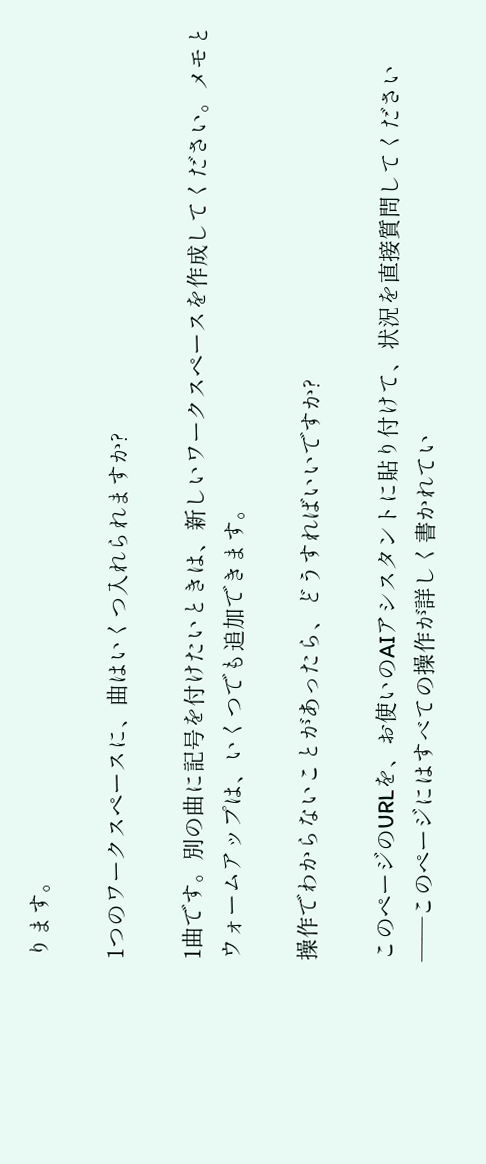ります。

1つのワークスペースに、曲はいくつ入れられますか?

1曲です。別の曲に記号を付けたいときは、新しいワークスペースを作成してください。メモとウォームアップは、いくつでも追加できます。

操作でわからないことがあったら、どうすればいいですか?

このページのURLを、お使いのAIアシスタントに貼り付けて、状況を直接質問してください——このページにはすべての操作が詳しく書かれてい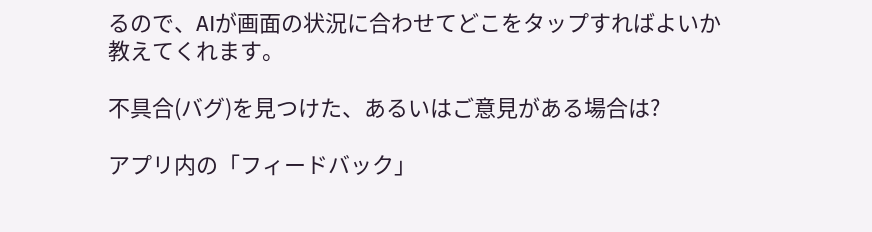るので、AIが画面の状況に合わせてどこをタップすればよいか教えてくれます。

不具合(バグ)を見つけた、あるいはご意見がある場合は?

アプリ内の「フィードバック」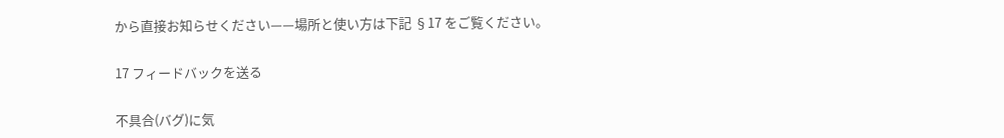から直接お知らせください——場所と使い方は下記 §17 をご覧ください。

17 フィードバックを送る

不具合(バグ)に気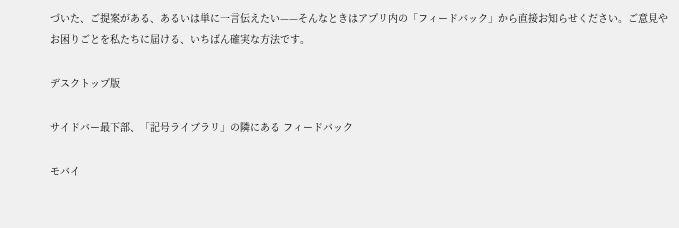づいた、ご提案がある、あるいは単に一言伝えたい——そんなときはアプリ内の「フィードバック」から直接お知らせください。ご意見やお困りごとを私たちに届ける、いちばん確実な方法です。

デスクトップ版

サイドバー最下部、「記号ライブラリ」の隣にある フィードバック

モバイ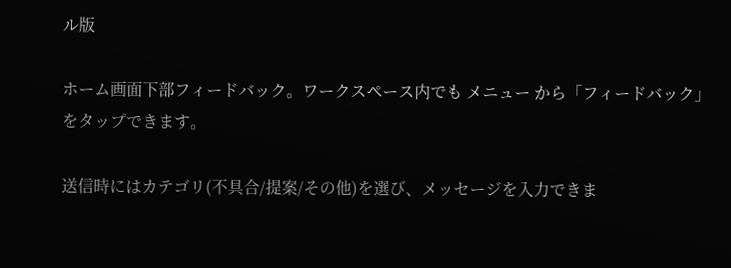ル版

ホーム画面下部フィードバック。ワークスペース内でも メニュー から「フィードバック」をタップできます。

送信時にはカテゴリ(不具合/提案/その他)を選び、メッセージを入力できま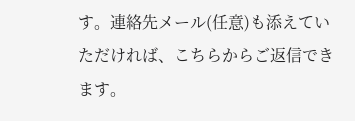す。連絡先メール(任意)も添えていただければ、こちらからご返信できます。